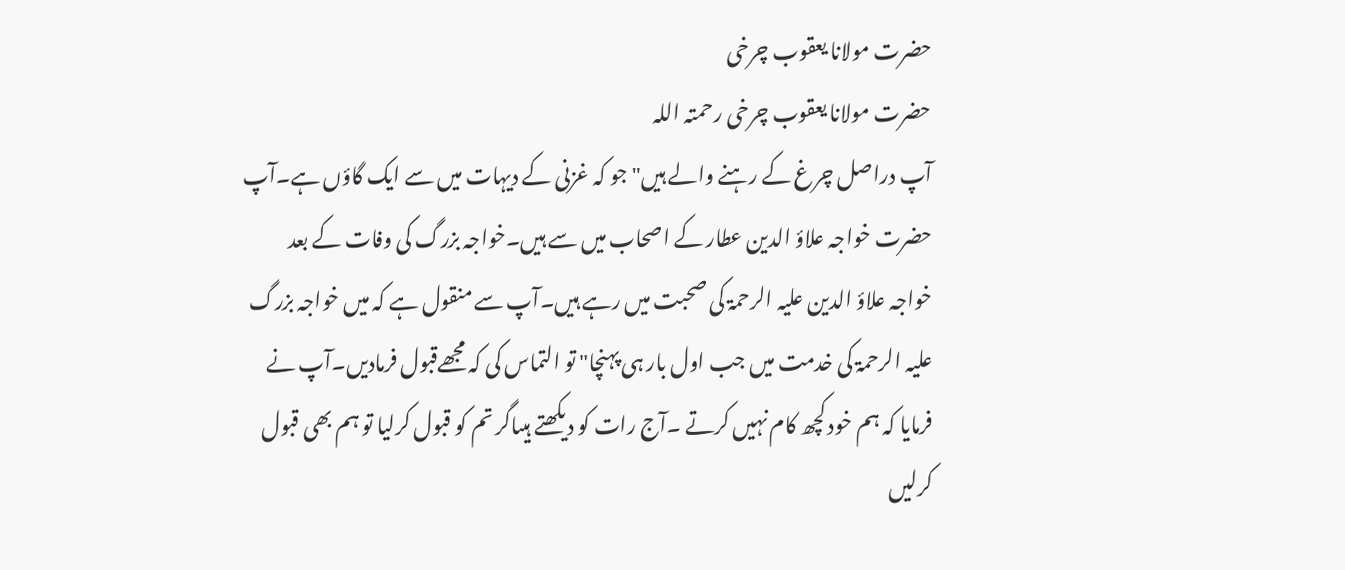حضرت مولانا یعقوب چرخی
حضرت مولانا یعقوب چرخی رحمتہ اللہ
آپ دراصل چرغ کے رہنے والے ہیں"جو کہ غزنی کے دیہات میں سے ایک گاؤں ہے۔آپ حضرت خواجہ علاؤ الدین عطار کے اصحاب میں سے ہیں۔خواجہ بزرگ کی وفات کے بعد خواجہ علاؤ الدین علیہ الرحمۃ کی صحبت میں رہے ہیں۔آپ سے منقول ہے کہ میں خواجہ بزرگ علیہ الرحمۃ کی خدمت میں جب اول بار ہی پہنچا" تو التماس کی کہ مجھےقبول فرمادیں۔آپ نے فرمایا کہ ہم خود کچھ کام نہیں کرتے ۔آج رات کو دیکھتے ہیںاگر تم کو قبول کرلیا تو ہم بھی قبول کرلیں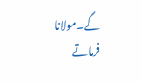گے۔مولانا فرماتے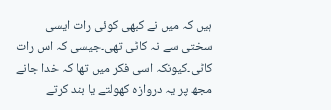ہیں کہ میں نے کبھی کوئی رات ایسی سختی سے نہ کاٹی تھی۔جیسی کہ اس رات کاٹی۔کیونکہ اسی فکر میں تھا کہ خدا جانے مجھ پر یہ دروازہ کھولتے یا بند کرتے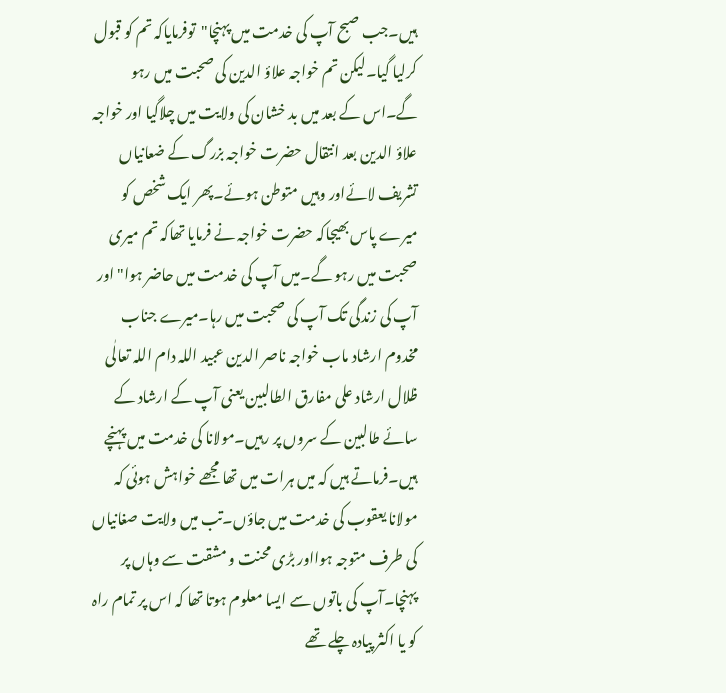ہیں۔جب صبح آپ کی خدمت میں پہنچا"توفرمایاکہ تم کو قبول کرلیا گیا۔لیکن تم خواجہ علاؤ الدین کی صحبت میں رہو گے۔اس کے بعد میں بد خشان کی ولایت میں چلاگیا اور خواجہ علاؤ الدین بعد انتقال حضرت خواجہ بزرگ کے ضعانیاں تشریف لائےاور وہیں متوطن ہوئے۔پھر ایک شخص کو میرے پاس بھیجاکہ حضرت خواجہ نے فرمایا تھاکہ تم میری صحبت میں رہو گے۔میں آپ کی خدمت میں حاضر ہوا"اور آپ کی زندگی تک آپ کی صحبت میں رہا۔میرے جناب مخدوم ارشاد ماب خواجہ ناصر الدین عبید اللہ دام اللہ تعالٰی ظلال ارشاد علی مفارق الطالبین یعنی آپ کے ارشاد کے سائے طالبین کے سروں پر رہیں۔مولانا کی خدمت میں پہنچے ہیں۔فرماتے ہیں کہ میں ہرات میں تھا مجھے خواہش ہوئی کہ مولانا یعقوب کی خدمت میں جاؤں۔تب میں ولایت صغانیاں کی طرف متوجہ ہوااور بڑی محنت و مشقت سے وہاں پر پہنچا۔آپ کی باتوں سے ایسا معلوم ہوتا تھا کہ اس پر تمام راہ کو یا اکثر پیادہ چلے تھے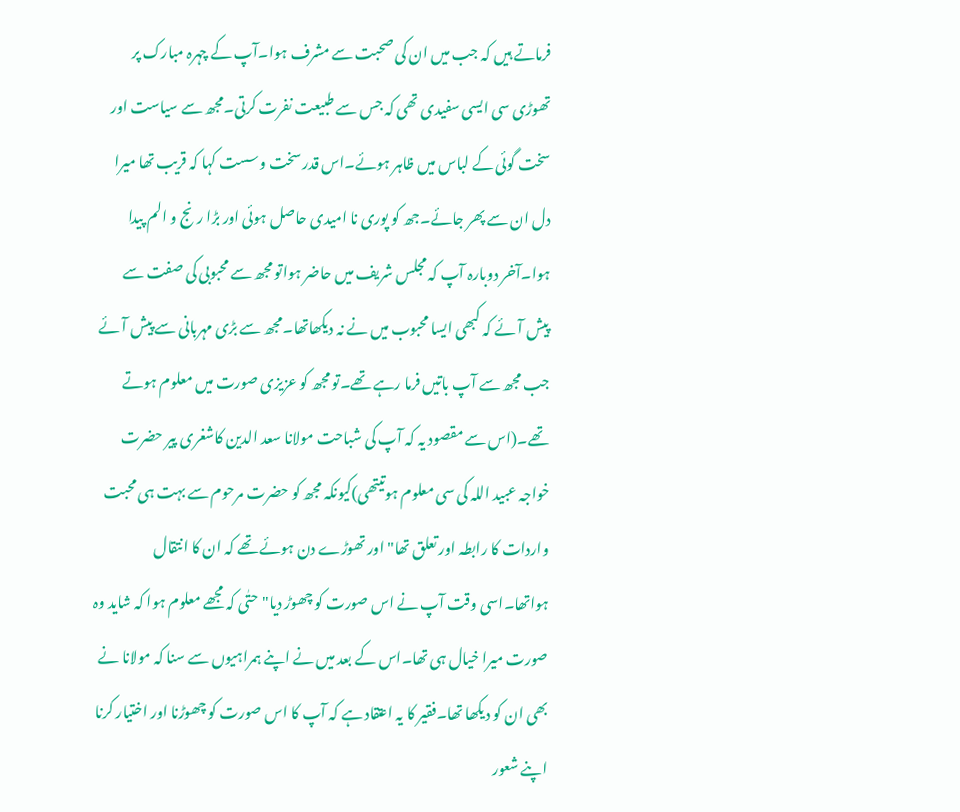فرماتے ہیں کہ جب میں ان کی صحبت سے مشرف ہوا۔آپ کے چہرہ مبارک پر تھوڑی سی ایسی سفیدی تھی کہ جس سے طبیعت نفرت کرتی۔مجھ سے سیاست اور سخت گوئی کے لباس میں ظاہر ہوئے۔اس قدر سخت وسست کہا کہ قریب تھا میرا دل ان سے پھر جائے۔جھ کو پوری نا امیدی حاصل ہوئی اور بڑا رنج و الم پیدا ہوا۔آخر دوبارہ آپ کہ مجلس شریف میں حاضر ہواتو مجھ سے محبوبی کی صفت سے پیش آئے کہ کبھی ایسا محبوب میں نے نہ دیکھاتھا۔مجھ سے بڑی مہربانی سے پیش آئے جب مجھ سے آپ باتیں فرما رہے تھے۔تو مجھ کو عزیزی صورت میں معلوم ہوتے تھے۔(اس سے مقصود یہ کہ آپ کی شباحت مولانا سعد الدین کاشغری پیر حضرت خواجہ عبید اللہ کی سی معلوم ہوتیتھی)کیونکہ مجھ کو حضرت مرحوم سے بہت ہی محبت واردات کا رابطہ اور تعلق تھا"اور تھوڑے دن ہوئے تھے کہ ان کا انتقال ہواتھا۔اسی وقت آپ نے اس صورت کو چھوڑ دیا"حتٰی کہ مجھے معلوم ہوا کہ شاید وہ صورت میرا خیال ہی تھا۔اس کے بعد میں نے اپنے ہمراہیوں سے سنا کہ مولانا نے بھی ان کو دیکھا تھا۔فقیر کا یہ اعتقاد ہے کہ آپ کا اس صورت کو چھوڑنا اور اختیار کرنا اپنے شعور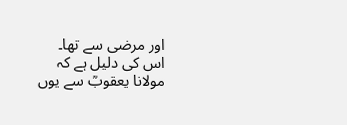اور مرضی سے تھا۔
اس کی دلیل ہے کہ مولانا یعقوبؒ سے یوں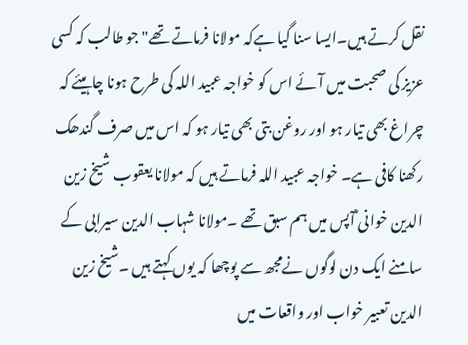نقل کرتے ہیں۔ایسا سنا گیا ہےکہ مولانا فرماتے تھے"جو طالب کہ کسی عزیز کی صحبت میں آئے اس کو خواجہ عبید اللہ کی طرح ہونا چاہیئے کہ چراغ بھی تیار ہو اور روغن بتی بھی تیار ہو کہ اس میں صرف گندھک رکھنا کافی ہے۔ خواجہ عبید اللہ فرماتے ہیں کہ مولانا یعقوب شیخ زین الدین خوانی ؒآپس میں ہم سبق تھے ۔مولانا شہاب الدین سیرابی کے سامنے ایک دن لوگوں نےمجھ سے پوچھا کہ یوں کہتے ہیں ۔شیخ زین الدین تعبیر خواب اور واقعات میں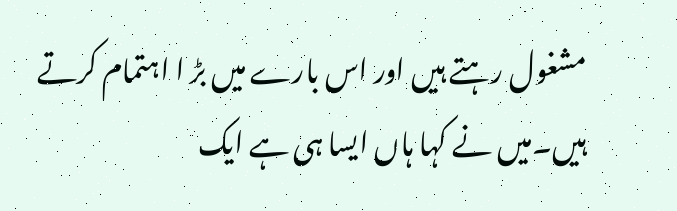مشغول رہتے ہیں اور اس بارے میں بڑ ا اہتمام کرتے ہیں۔میں نے کہا ہاں ایسا ہی ہے ایک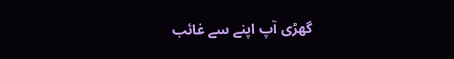گھڑی آپ اپنے سے غائب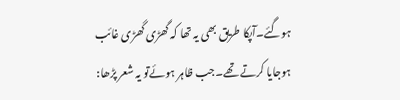ہوگئے۔آپکا طریق بھی یہ تھا کہ گھڑی گھڑی غائب ہوجایا کرتے تھے۔جب ظاہر ہوئےتو یہ شعر پڑھا: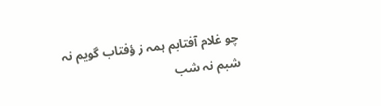چو غلام آفتابم ہمہ ز ؤفتاب گویم نہ شبم نہ شب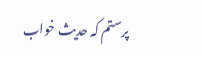پرستم کہ حدیث خواب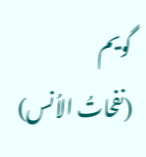گویم
(نفحاتُ الاُنس)